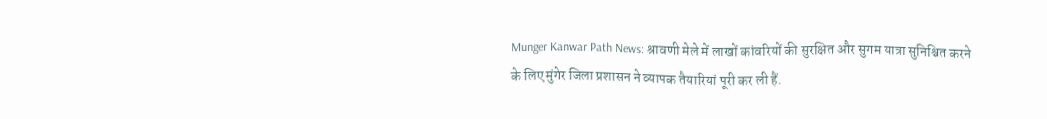Munger Kanwar Path News: श्रावणी मेले में लाखों कांवरियों की सुरक्षित और सुगम यात्रा सुनिश्चित करने के लिए मुंगेर जिला प्रशासन ने व्यापक तैयारियां पूरी कर ली हैं.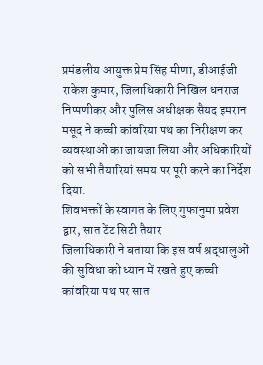प्रमंडलीय आयुक्त प्रेम सिंह मीणा, डीआईजी राकेश कुमार, जिलाधिकारी निखिल धनराज निप्पणीकर और पुलिस अधीक्षक सैयद इमरान मसूद ने कच्ची कांवरिया पथ का निरीक्षण कर व्यवस्थाओं का जायजा लिया और अधिकारियों को सभी तैयारियां समय पर पूरी करने का निर्देश दिया.
शिवभक्तों के स्वागत के लिए गुफानुमा प्रवेश द्वार, सात टेंट सिटी तैयार
जिलाधिकारी ने बताया कि इस वर्ष श्रद्धालुओं की सुविधा को ध्यान में रखते हुए कच्ची कांवरिया पथ पर सात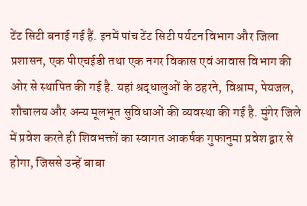टेंट सिटी बनाई गई हैं. इनमें पांच टेंट सिटी पर्यटन विभाग और जिला प्रशासन, एक पीएचईडी तथा एक नगर विकास एवं आवास विभाग की ओर से स्थापित की गई है. यहां श्रद्धालुओं के ठहरने, विश्राम, पेयजल, शौचालय और अन्य मूलभूत सुविधाओं की व्यवस्था की गई है. मुंगेर जिले में प्रवेश करते ही शिवभक्तों का स्वागत आकर्षक गुफानुमा प्रवेश द्वार से होगा, जिससे उन्हें बाबा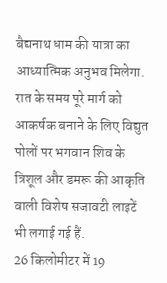बैद्यनाथ धाम की यात्रा का आध्यात्मिक अनुभव मिलेगा. रात के समय पूरे मार्ग को आकर्षक बनाने के लिए विद्युत पोलों पर भगवान शिव के त्रिशूल और डमरू की आकृति वाली विशेष सजावटी लाइटें भी लगाई गई हैं.
26 किलोमीटर में 19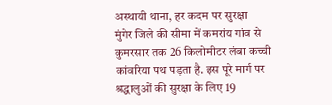अस्थायी थाना, हर कदम पर सुरक्षा
मुंगेर जिले की सीमा में कमरांय गांव से कुमरसार तक 26 किलोमीटर लंबा कच्ची कांवरिया पथ पड़ता है. इस पूरे मार्ग पर श्रद्धालुओं की सुरक्षा के लिए 19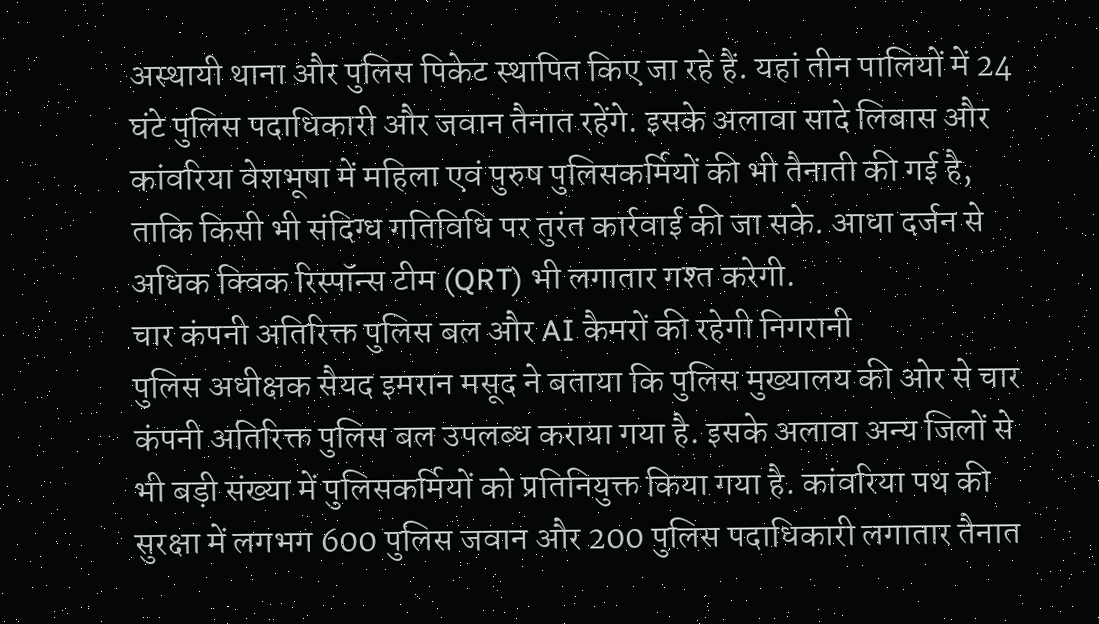अस्थायी थाना और पुलिस पिकेट स्थापित किए जा रहे हैं. यहां तीन पालियों में 24 घंटे पुलिस पदाधिकारी और जवान तैनात रहेंगे. इसके अलावा सादे लिबास और कांवरिया वेशभूषा में महिला एवं पुरुष पुलिसकर्मियों की भी तैनाती की गई है, ताकि किसी भी संदिग्ध गतिविधि पर तुरंत कार्रवाई की जा सके. आधा दर्जन से अधिक क्विक रिस्पॉन्स टीम (QRT) भी लगातार गश्त करेगी.
चार कंपनी अतिरिक्त पुलिस बल और AI कैमरों की रहेगी निगरानी
पुलिस अधीक्षक सैयद इमरान मसूद ने बताया कि पुलिस मुख्यालय की ओर से चार कंपनी अतिरिक्त पुलिस बल उपलब्ध कराया गया है. इसके अलावा अन्य जिलों से भी बड़ी संख्या में पुलिसकर्मियों को प्रतिनियुक्त किया गया है. कांवरिया पथ की सुरक्षा में लगभग 600 पुलिस जवान और 200 पुलिस पदाधिकारी लगातार तैनात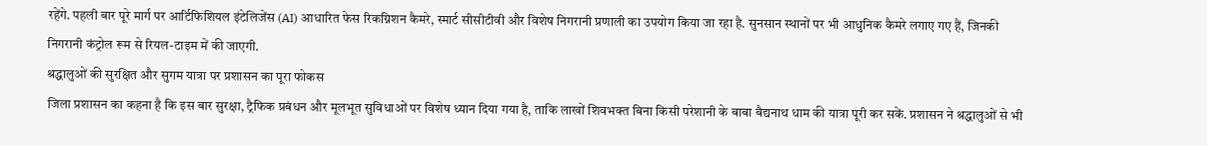रहेंगे. पहली बार पूरे मार्ग पर आर्टिफिशियल इंटेलिजेंस (AI) आधारित फेस रिकग्निशन कैमरे, स्मार्ट सीसीटीवी और विशेष निगरानी प्रणाली का उपयोग किया जा रहा है. सुनसान स्थानों पर भी आधुनिक कैमरे लगाए गए हैं, जिनकी निगरानी कंट्रोल रूम से रियल-टाइम में की जाएगी.
श्रद्धालुओं की सुरक्षित और सुगम यात्रा पर प्रशासन का पूरा फोकस
जिला प्रशासन का कहना है कि इस बार सुरक्षा, ट्रैफिक प्रबंधन और मूलभूत सुविधाओं पर विशेष ध्यान दिया गया है, ताकि लाखों शिवभक्त बिना किसी परेशानी के बाबा बैद्यनाथ धाम की यात्रा पूरी कर सकें. प्रशासन ने श्रद्धालुओं से भी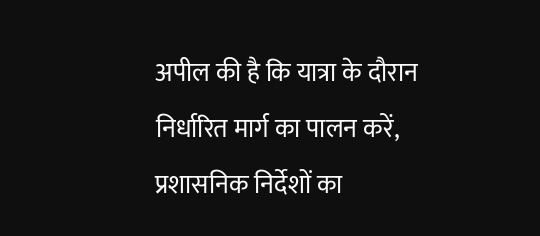अपील की है कि यात्रा के दौरान निर्धारित मार्ग का पालन करें, प्रशासनिक निर्देशों का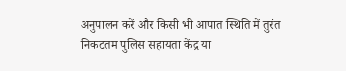अनुपालन करें और किसी भी आपात स्थिति में तुरंत निकटतम पुलिस सहायता केंद्र या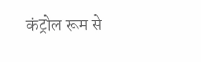कंट्रोल रूम से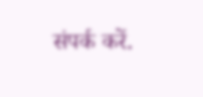संपर्क करें.